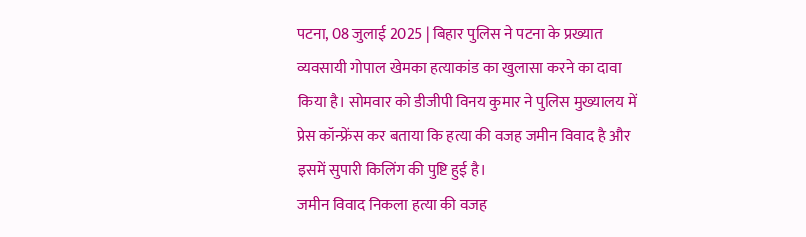पटना, 08 जुलाई 2025 | बिहार पुलिस ने पटना के प्रख्यात व्यवसायी गोपाल खेमका हत्याकांड का खुलासा करने का दावा किया है। सोमवार को डीजीपी विनय कुमार ने पुलिस मुख्यालय में प्रेस कॉन्फ्रेंस कर बताया कि हत्या की वजह जमीन विवाद है और इसमें सुपारी किलिंग की पुष्टि हुई है।
जमीन विवाद निकला हत्या की वजह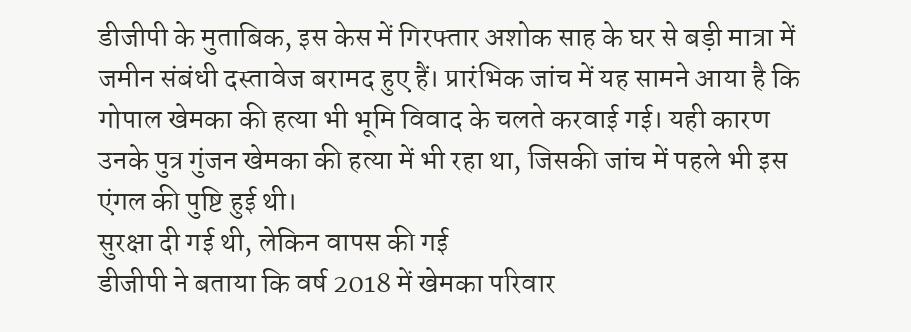डीजीपी के मुताबिक, इस केस में गिरफ्तार अशोक साह के घर से बड़ी मात्रा में जमीन संबंधी दस्तावेज बरामद हुए हैं। प्रारंभिक जांच में यह सामने आया है कि गोपाल खेमका की हत्या भी भूमि विवाद के चलते करवाई गई। यही कारण उनके पुत्र गुंजन खेमका की हत्या में भी रहा था, जिसकी जांच में पहले भी इस एंगल की पुष्टि हुई थी।
सुरक्षा दी गई थी, लेकिन वापस की गई
डीजीपी ने बताया कि वर्ष 2018 में खेमका परिवार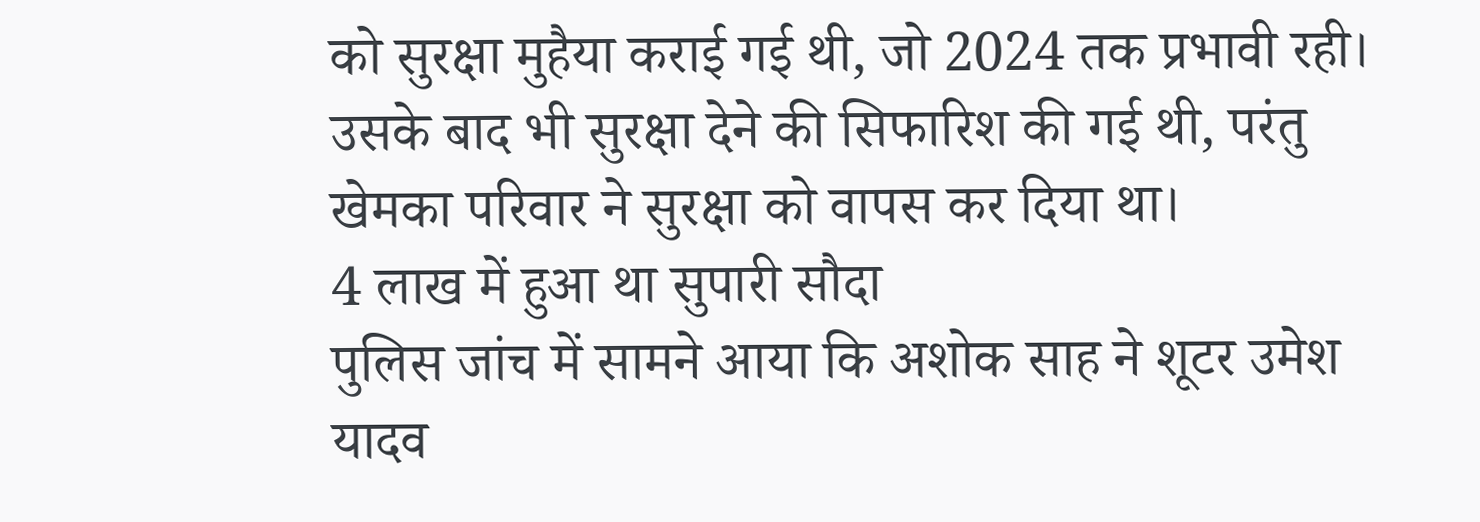को सुरक्षा मुहैया कराई गई थी, जो 2024 तक प्रभावी रही। उसके बाद भी सुरक्षा देने की सिफारिश की गई थी, परंतु खेमका परिवार ने सुरक्षा को वापस कर दिया था।
4 लाख में हुआ था सुपारी सौदा
पुलिस जांच में सामने आया कि अशोक साह ने शूटर उमेश यादव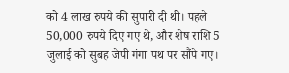को 4 लाख रुपये की सुपारी दी थी। पहले 50,000 रुपये दिए गए थे, और शेष राशि 5 जुलाई को सुबह जेपी गंगा पथ पर सौंपे गए।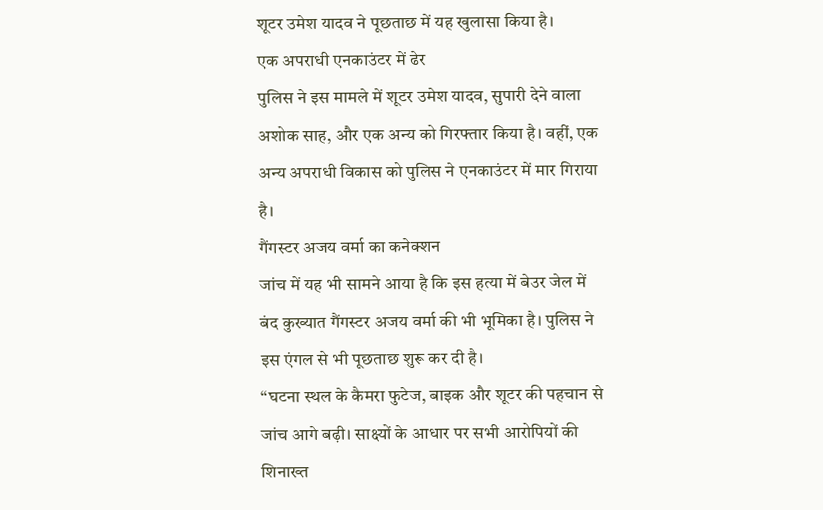शूटर उमेश यादव ने पूछताछ में यह खुलासा किया है।
एक अपराधी एनकाउंटर में ढेर
पुलिस ने इस मामले में शूटर उमेश यादव, सुपारी देने वाला अशोक साह, और एक अन्य को गिरफ्तार किया है। वहीं, एक अन्य अपराधी विकास को पुलिस ने एनकाउंटर में मार गिराया है।
गैंगस्टर अजय वर्मा का कनेक्शन
जांच में यह भी सामने आया है कि इस हत्या में बेउर जेल में बंद कुख्यात गैंगस्टर अजय वर्मा की भी भूमिका है। पुलिस ने इस एंगल से भी पूछताछ शुरू कर दी है।
“घटना स्थल के कैमरा फुटेज, बाइक और शूटर की पहचान से जांच आगे बढ़ी। साक्ष्यों के आधार पर सभी आरोपियों की शिनाख्त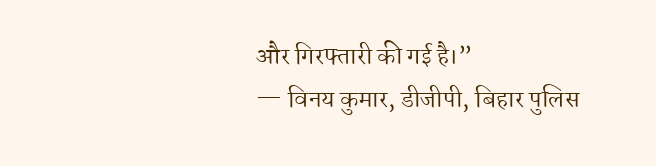और गिरफ्तारी की गई है।”
— विनय कुमार, डीजीपी, बिहार पुलिस